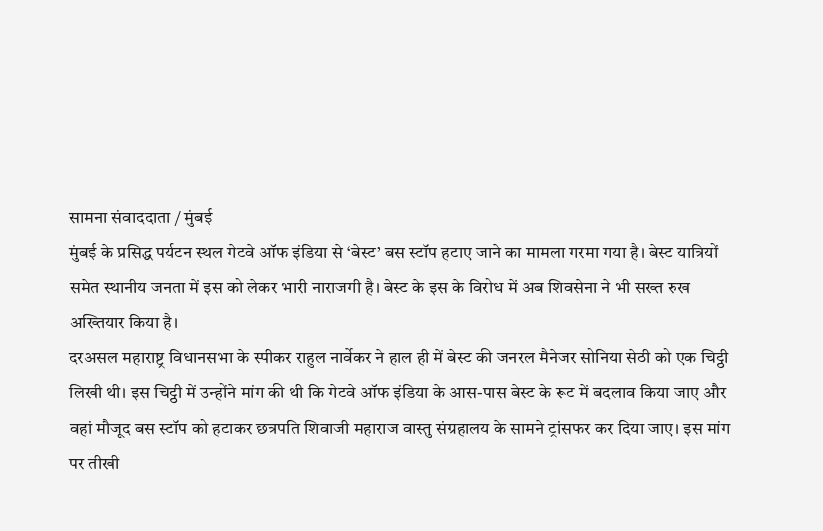सामना संवाददाता / मुंबई
मुंबई के प्रसिद्ध पर्यटन स्थल गेटवे ऑफ इंडिया से ‘बेस्ट’ बस स्टॉप हटाए जाने का मामला गरमा गया है। बेस्ट यात्रियों समेत स्थानीय जनता में इस को लेकर भारी नाराजगी है। बेस्ट के इस के विरोध में अब शिवसेना ने भी सख्त रुख अख्तियार किया है।
दरअसल महाराष्ट्र विधानसभा के स्पीकर राहुल नार्वेकर ने हाल ही में बेस्ट की जनरल मैनेजर सोनिया सेठी को एक चिट्ठी लिखी थी। इस चिट्ठी में उन्होंने मांग की थी कि गेटवे ऑफ इंडिया के आस-पास बेस्ट के रूट में बदलाव किया जाए और वहां मौजूद बस स्टॉप को हटाकर छत्रपति शिवाजी महाराज वास्तु संग्रहालय के सामने ट्रांसफर कर दिया जाए। इस मांग पर तीखी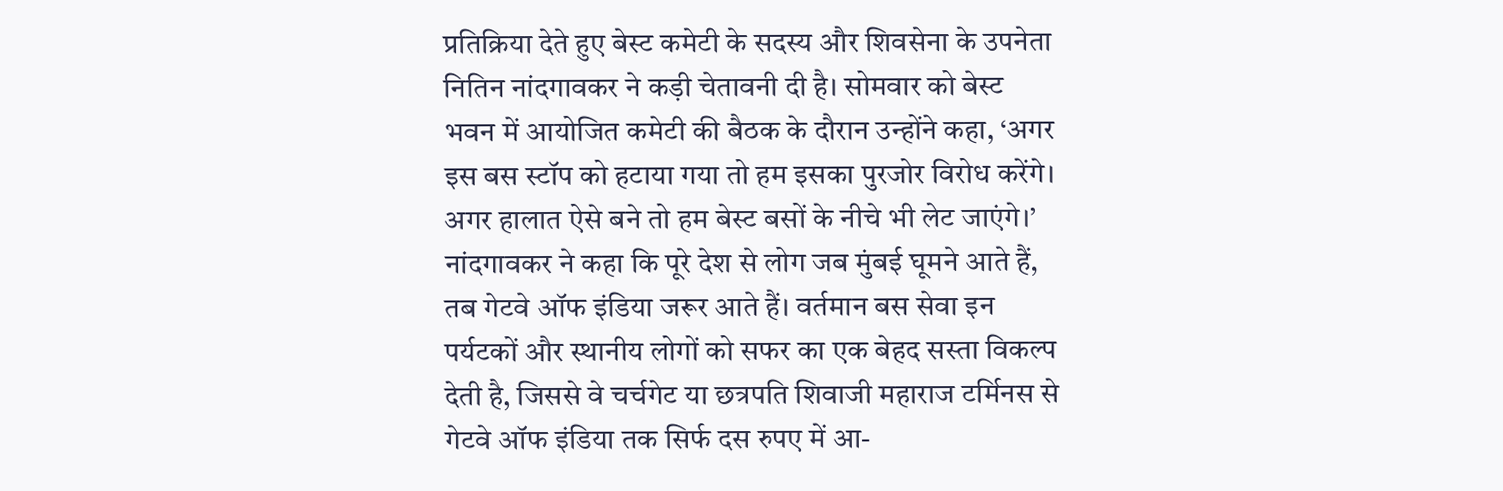प्रतिक्रिया देते हुए बेस्ट कमेटी के सदस्य और शिवसेना के उपनेता नितिन नांदगावकर ने कड़ी चेतावनी दी है। सोमवार को बेस्ट भवन में आयोजित कमेटी की बैठक के दौरान उन्होंने कहा, ‘अगर इस बस स्टॉप को हटाया गया तो हम इसका पुरजोर विरोध करेंगे। अगर हालात ऐसे बने तो हम बेस्ट बसों के नीचे भी लेट जाएंगे।’
नांदगावकर ने कहा कि पूरे देश से लोग जब मुंबई घूमने आते हैं, तब गेटवे ऑफ इंडिया जरूर आते हैं। वर्तमान बस सेवा इन पर्यटकों और स्थानीय लोगों को सफर का एक बेहद सस्ता विकल्प देती है, जिससे वे चर्चगेट या छत्रपति शिवाजी महाराज टर्मिनस से गेटवे ऑफ इंडिया तक सिर्फ दस रुपए में आ-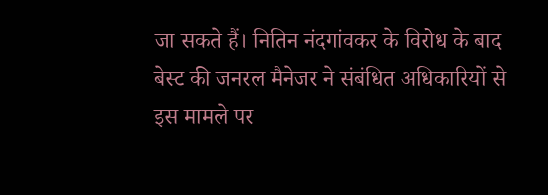जा सकते हैं। नितिन नंदगांवकर के विरोध के बाद बेस्ट की जनरल मैनेजर ने संबंधित अधिकारियों से इस मामले पर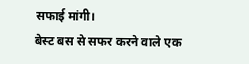सफाई मांगी।
बेस्ट बस से सफर करने वाले एक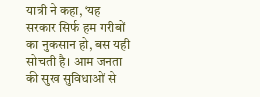यात्री ने कहा, ‘यह सरकार सिर्फ हम गरीबों का नुकसान हो, बस यही सोचती है। आम जनता की सुख सुविधाओं से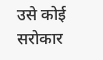उसे कोई सरोकार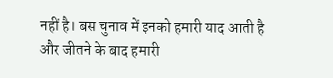नहीं है। बस चुनाव में इनको हमारी याद आती है और जीतने के बाद हमारी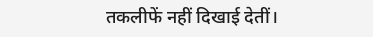तकलीफें नहीं दिखाई देतीं।